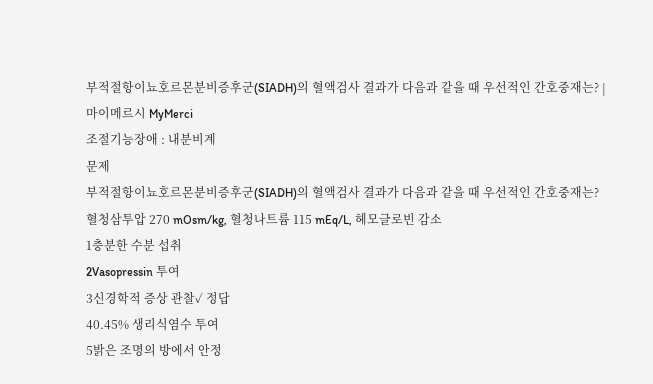부적절항이뇨호르몬분비증후군(SIADH)의 혈액검사 결과가 다음과 같을 때 우선적인 간호중재는? | 마이메르시 MyMerci
조절기능장애 : 내분비계
문제
부적절항이뇨호르몬분비증후군(SIADH)의 혈액검사 결과가 다음과 같을 때 우선적인 간호중재는?
혈청삼투압 270 mOsm/kg, 혈청나트륨 115 mEq/L, 헤모글로빈 감소
1충분한 수분 섭취
2Vasopressin 투여
3신경학적 증상 관찰✓ 정답
40.45% 생리식염수 투여
5밝은 조명의 방에서 안정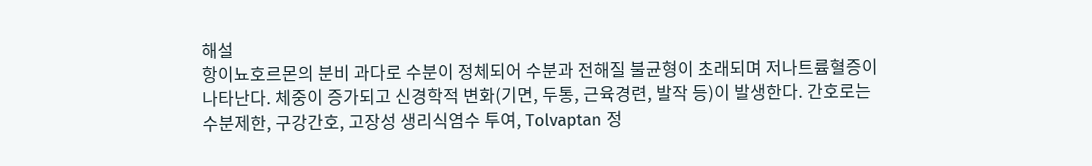해설
항이뇨호르몬의 분비 과다로 수분이 정체되어 수분과 전해질 불균형이 초래되며 저나트륨혈증이 나타난다. 체중이 증가되고 신경학적 변화(기면, 두통, 근육경련, 발작 등)이 발생한다. 간호로는 수분제한, 구강간호, 고장성 생리식염수 투여, Tolvaptan 정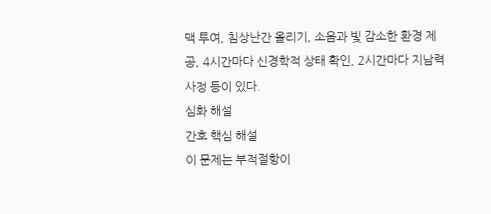맥 투여, 침상난간 올리기, 소음과 빛 감소한 환경 제공, 4시간마다 신경학적 상태 확인, 2시간마다 지남력 사정 등이 있다.
심화 해설
간호 핵심 해설
이 문제는 부적절항이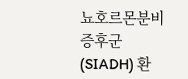뇨호르몬분비증후군(SIADH) 환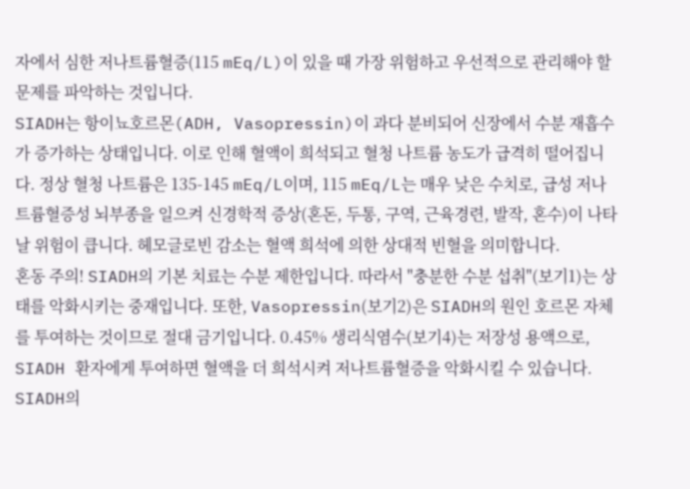자에서 심한 저나트륨혈증(115 mEq/L)이 있을 때 가장 위험하고 우선적으로 관리해야 할 문제를 파악하는 것입니다.
SIADH는 항이뇨호르몬(ADH, Vasopressin)이 과다 분비되어 신장에서 수분 재흡수가 증가하는 상태입니다. 이로 인해 혈액이 희석되고 혈청 나트륨 농도가 급격히 떨어집니다. 정상 혈청 나트륨은 135-145 mEq/L이며, 115 mEq/L는 매우 낮은 수치로, 급성 저나트륨혈증성 뇌부종을 일으켜 신경학적 증상(혼돈, 두통, 구역, 근육경련, 발작, 혼수)이 나타날 위험이 큽니다. 헤모글로빈 감소는 혈액 희석에 의한 상대적 빈혈을 의미합니다.
혼동 주의! SIADH의 기본 치료는 수분 제한입니다. 따라서 "충분한 수분 섭취"(보기1)는 상태를 악화시키는 중재입니다. 또한, Vasopressin(보기2)은 SIADH의 원인 호르몬 자체를 투여하는 것이므로 절대 금기입니다. 0.45% 생리식염수(보기4)는 저장성 용액으로, SIADH 환자에게 투여하면 혈액을 더 희석시켜 저나트륨혈증을 악화시킬 수 있습니다. SIADH의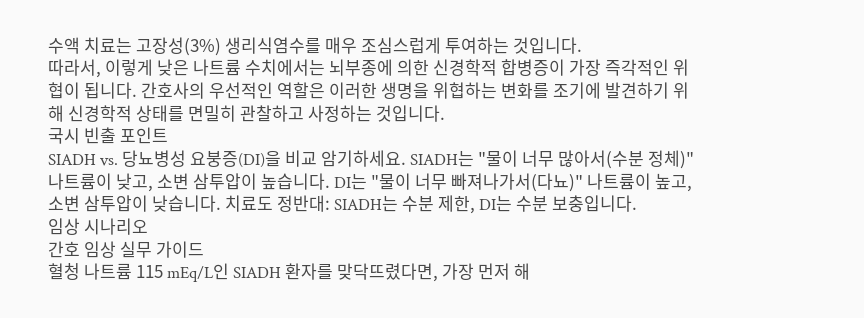수액 치료는 고장성(3%) 생리식염수를 매우 조심스럽게 투여하는 것입니다.
따라서, 이렇게 낮은 나트륨 수치에서는 뇌부종에 의한 신경학적 합병증이 가장 즉각적인 위협이 됩니다. 간호사의 우선적인 역할은 이러한 생명을 위협하는 변화를 조기에 발견하기 위해 신경학적 상태를 면밀히 관찰하고 사정하는 것입니다.
국시 빈출 포인트
SIADH vs. 당뇨병성 요붕증(DI)을 비교 암기하세요. SIADH는 "물이 너무 많아서(수분 정체)" 나트륨이 낮고, 소변 삼투압이 높습니다. DI는 "물이 너무 빠져나가서(다뇨)" 나트륨이 높고, 소변 삼투압이 낮습니다. 치료도 정반대: SIADH는 수분 제한, DI는 수분 보충입니다.
임상 시나리오
간호 임상 실무 가이드
혈청 나트륨 115 mEq/L인 SIADH 환자를 맞닥뜨렸다면, 가장 먼저 해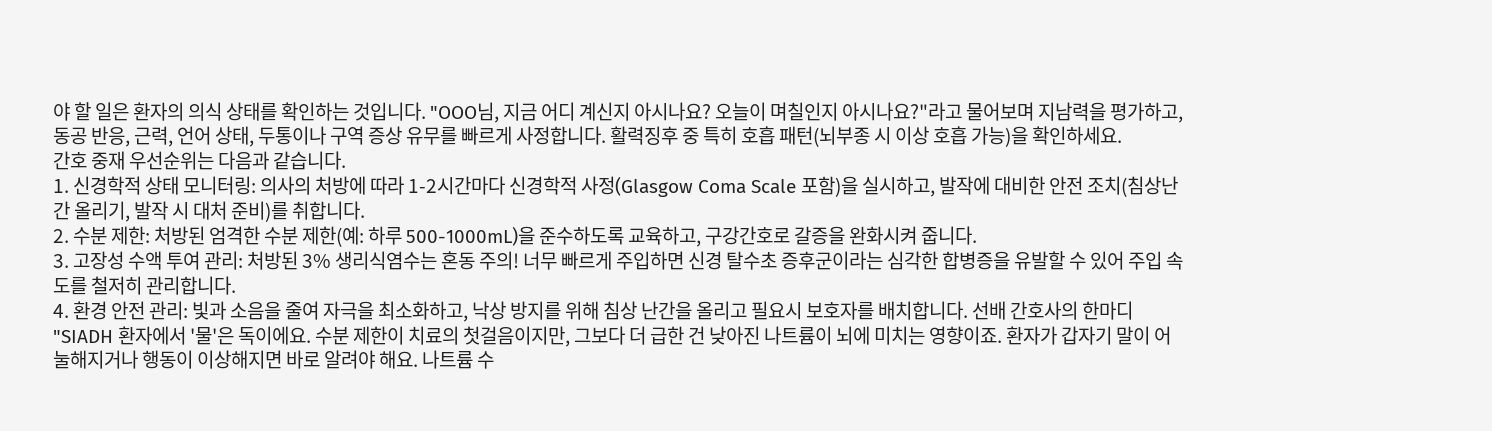야 할 일은 환자의 의식 상태를 확인하는 것입니다. "OOO님, 지금 어디 계신지 아시나요? 오늘이 며칠인지 아시나요?"라고 물어보며 지남력을 평가하고, 동공 반응, 근력, 언어 상태, 두통이나 구역 증상 유무를 빠르게 사정합니다. 활력징후 중 특히 호흡 패턴(뇌부종 시 이상 호흡 가능)을 확인하세요.
간호 중재 우선순위는 다음과 같습니다.
1. 신경학적 상태 모니터링: 의사의 처방에 따라 1-2시간마다 신경학적 사정(Glasgow Coma Scale 포함)을 실시하고, 발작에 대비한 안전 조치(침상난간 올리기, 발작 시 대처 준비)를 취합니다.
2. 수분 제한: 처방된 엄격한 수분 제한(예: 하루 500-1000mL)을 준수하도록 교육하고, 구강간호로 갈증을 완화시켜 줍니다.
3. 고장성 수액 투여 관리: 처방된 3% 생리식염수는 혼동 주의! 너무 빠르게 주입하면 신경 탈수초 증후군이라는 심각한 합병증을 유발할 수 있어 주입 속도를 철저히 관리합니다.
4. 환경 안전 관리: 빛과 소음을 줄여 자극을 최소화하고, 낙상 방지를 위해 침상 난간을 올리고 필요시 보호자를 배치합니다. 선배 간호사의 한마디
"SIADH 환자에서 '물'은 독이에요. 수분 제한이 치료의 첫걸음이지만, 그보다 더 급한 건 낮아진 나트륨이 뇌에 미치는 영향이죠. 환자가 갑자기 말이 어눌해지거나 행동이 이상해지면 바로 알려야 해요. 나트륨 수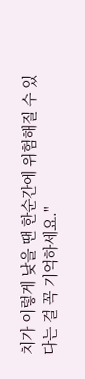치가 이렇게 낮을 땐 한순간에 위험해질 수 있다는 걸 꼭 기억하세요."